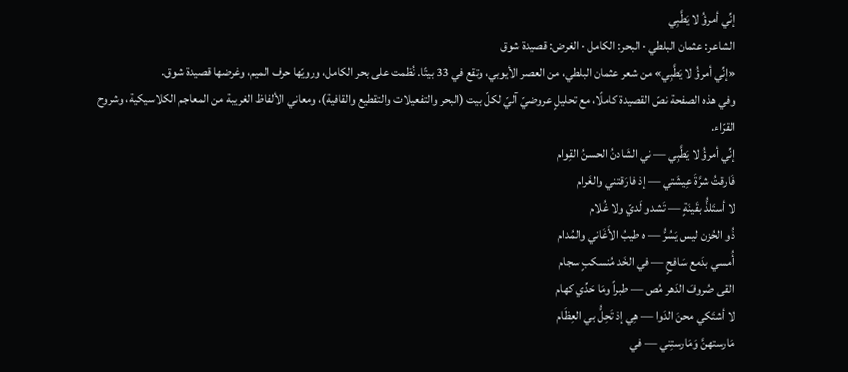إنِّي أمرؤُ لا يَطَّبِي
الشاعر: عثمان البلطي · البحر: الكامل · الغرض: قصيدة شوق
«إنِّي أمرؤُ لا يَطَّبِي» من شعر عثمان البلطي، من العصر الأيوبي، وتقع في 33 بيتًا. نُظمت على بحر الكامل، ورويّها حرف الميم، وغرضها قصيدة شوق.
وفي هذه الصفحة نصّ القصيدة كاملًا، مع تحليلٍ عروضيّ آليّ لكلّ بيت (البحر والتفعيلات والتقطيع والقافية)، ومعاني الألفاظ الغريبة من المعاجم الكلاسيكية، وشروح القرّاء.
إنِّي أمرؤُ لا يَطَّبِي — ني الشَادنُ الحسنُ القِوام
فَارقتُ شرَّةَ عِيشَتي — إذ فارَقتني والغَرام
لا أستَلذُّ بقَينَةٍ — تَشدو لَديّ ولا غُلام
ذُو الحُزن ليس يَسُرُّ — ه طيبُ الأَغَاني والمُدام
أُمسي بدَمع سَافحٍ — في الخَد مُنسكبٍ سجام
القى صُروفَ الدَهر مُص — طبراً ومَا حَدِّي كهام
لا أشتَكي محنَ الدَوا — هِي إذ تَحِلُّ بي العِظَام
مَارستهنَّ وَمَارستِني — في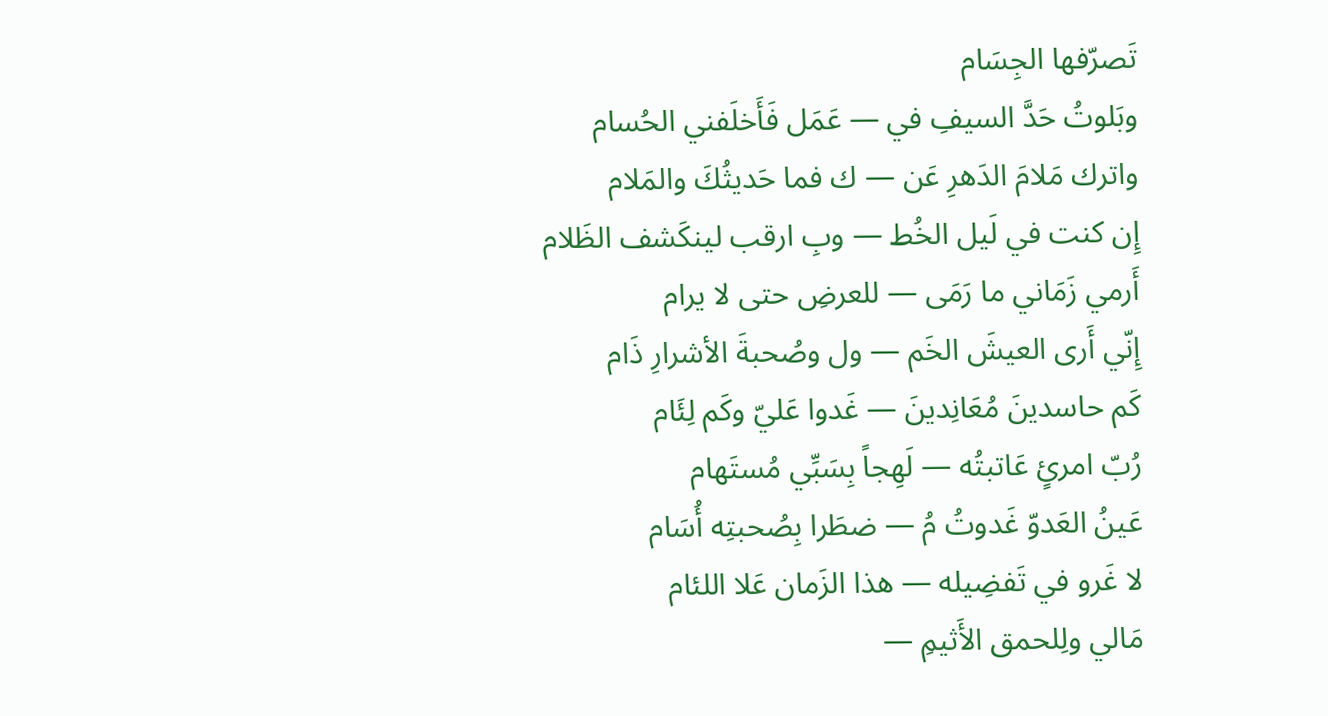تَصرّفها الجِسَام
وبَلوتُ حَدَّ السيفِ في — عَمَل فَأَخلَفني الحُسام
واترك مَلامَ الدَهرِ عَن — ك فما حَديثُكَ والمَلام
إِن كنت في لَيل الخُط — وبِ ارقب لينكَشف الظَلام
أَرمي زَمَاني ما رَمَى — للعرضِ حتى لا يرام
إِنّي أَرى العيشَ الخَم — ول وصُحبةَ الأشرارِ ذَام
كَم حاسدينَ مُعَانِدينَ — غَدوا عَليّ وكَم لِئَام
رُبّ امرئٍ عَاتبتُه — لَهِجاً بِسَبِّي مُستَهام
عَينُ العَدوّ غَدوتُ مُ — ضطَرا بِصُحبتِه أُسَام
لا غَرو في تَفضِيله — هذا الزَمان عَلا اللئام
مَالي ولِلحمق الأَثيمِ —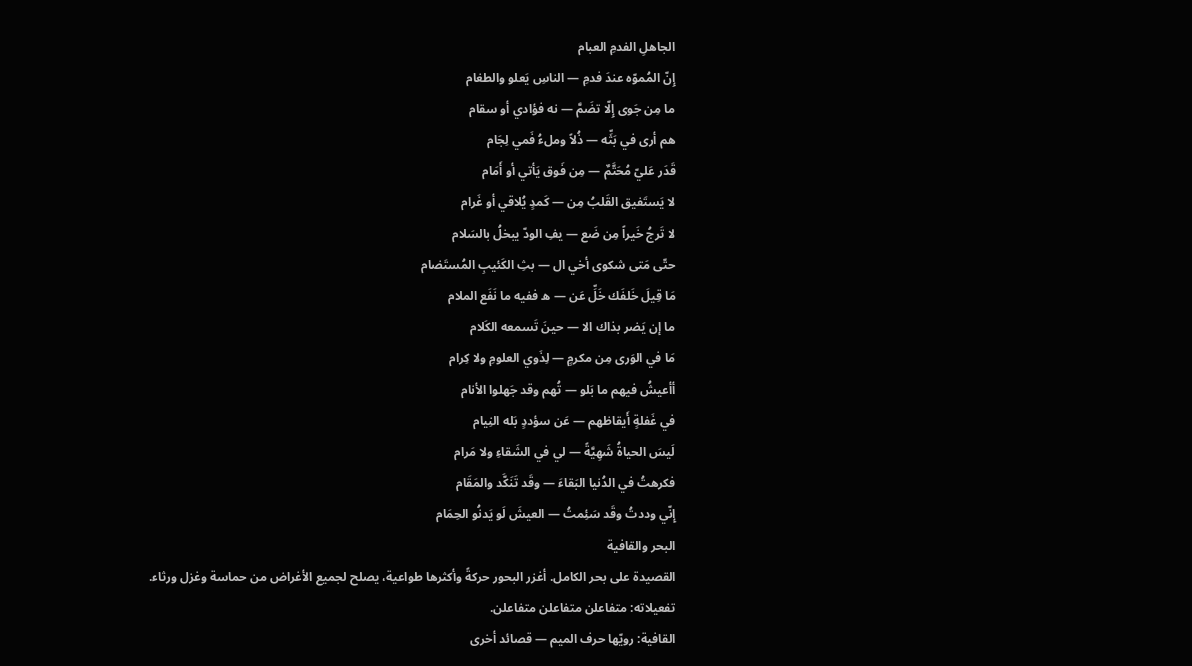الجاهلِ الفدمِ العبام
إِنّ المُموّه عندَ فدمِ — الناسِ يَعلو والطغام
ما مِن جَوى إِلّا تضَمَّ — نه فؤادي أو سقام
هم أرى في بَثِّه — ذُلاً وملءُ فَمي لِجَام
قَدَر عَليّ مُحَتَّمٌ — مِن فَوق يَأتي أو أَمَام
لا يَستَفيق القَلبُ مِن — كَمدٍ يُلاقي أو غَرام
لا تَرجُ خَيراً مِن ضَع — يفِ الودّ يبخلُ بالسَلام
حتّى مَتى شكوى أخي ال — بثِ الكَئيبِ المُستَضام
مَا قِيلَ خَلفَك خَلِّ عَن — ه ففيه ما نَفَع الملام
ما إن يَضر بذاك الا — حينَ تَسمعه الكَلام
مَا في الوَرى مِن مكرمٍ — لِذَوي العلومِ ولا كِرام
أأعيشُ فيهم ما بَلو — تُهم وقد جَهلوا الأنام
في غَفلةٍ أَيقاظهم — عَن سؤددٍ بَله النِيام
لَيسَ الحياةُ شَهِيَّةً — لي في الشَقاءِ ولا مَرام
فكرهتُ في الدُنيا البَقاءَ — وقَد تَنَكَّد والمَقَام
إِنّي وددتُ وقَد سَئِمتُ — العيشَ لَو يَدنُو الحِمَام
البحر والقافية
القصيدة على بحر الكامل. أغزر البحور حركةً وأكثرها طواعية، يصلح لجميع الأغراض من حماسة وغزل ورثاء.
تفعيلاته: متفاعلن متفاعلن متفاعلن.
القافية: رويّها حرف الميم — قصائد أخرى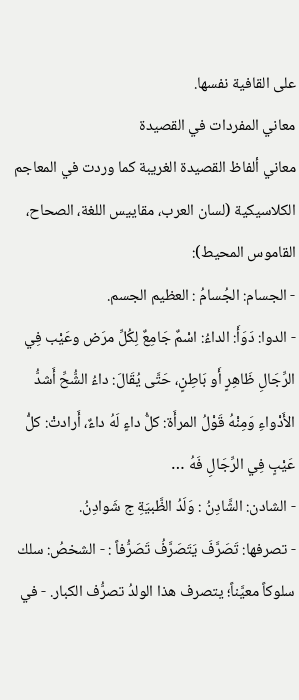على القافية نفسها.
معاني المفردات في القصيدة
معاني ألفاظ القصيدة الغريبة كما وردت في المعاجم الكلاسيكية (لسان العرب، مقاييس اللغة، الصحاح، القاموس المحيط):
- الجسام: الجُسامُ : العظيم الجسم.
- الدوا: دَوَأَ: الداءُ: اسْمٌ جَامِعٌ لِكُلِّ مرَض وعَيْب فِي الرِّجَالِ ظَاهِرٍ أَو بَاطِنٍ، حَتَّى يُقَالَ: داءُ الشُّحِّ أَشدُّ الأَدْواءِ وَمِنْهُ قَوْلُ المرأَة: كلُّ داءٍ لَهُ داءٌ، أَرادتْ: كلُّ عَيْبٍ فِي الرِّجَالِ فَهُ …
- الشادن: الشَّادِنُ : وَلَدُ الظَّبيَةِ ج شَوادِنُ.
- تصرفها: تَصَرَّفَ يَتَصَرَّفُ تَصَرُّفاً : - الشخصُ: سلك سلوكاً معيَّناً؛ يتصرف هذا الولدُ تصرُّف الكبار. - في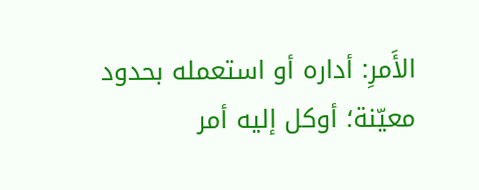الأَمرِ: أداره أو استعمله بحدود معيّنة؛ أوكل إليه أمر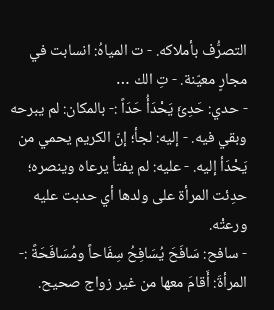التصرُّف بأملاكه. - ت المياهُ: انسابت في مجارٍ معيّنة. - تِ الك …
- حدي: حَدِئَ يَحْدَأُ حَدَاً :- بالمكان: لم يبرحه وبقي فيه. - إليه: لجأ؛ إنّ الكريم يحمي من يَحْدَأ إليه. - عليه: لم يفتأ يرعاه وينصره؛ حدِئت المرأة على ولدها أي حدبت عليه ورعتْه.
- سافح: سَافَحَ يُسَافِحُ سِفَاحاً ومُسَافَحَةً :- المرأةَ: أَقامَ معها من غير زواج صحيح.